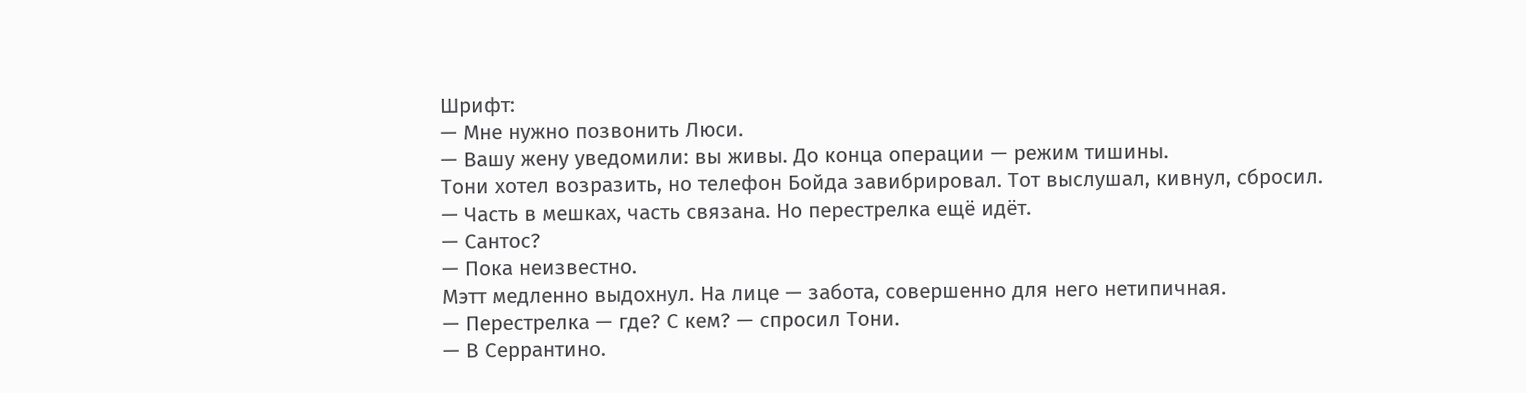Шрифт:
— Мне нужно позвонить Люси.
— Вашу жену уведомили: вы живы. До конца операции — режим тишины.
Тони хотел возразить, но телефон Бойда завибрировал. Тот выслушал, кивнул, сбросил.
— Часть в мешках, часть связана. Но перестрелка ещё идёт.
— Сантос?
— Пока неизвестно.
Мэтт медленно выдохнул. На лице — забота, совершенно для него нетипичная.
— Перестрелка — где? С кем? — спросил Тони.
— В Серрантино.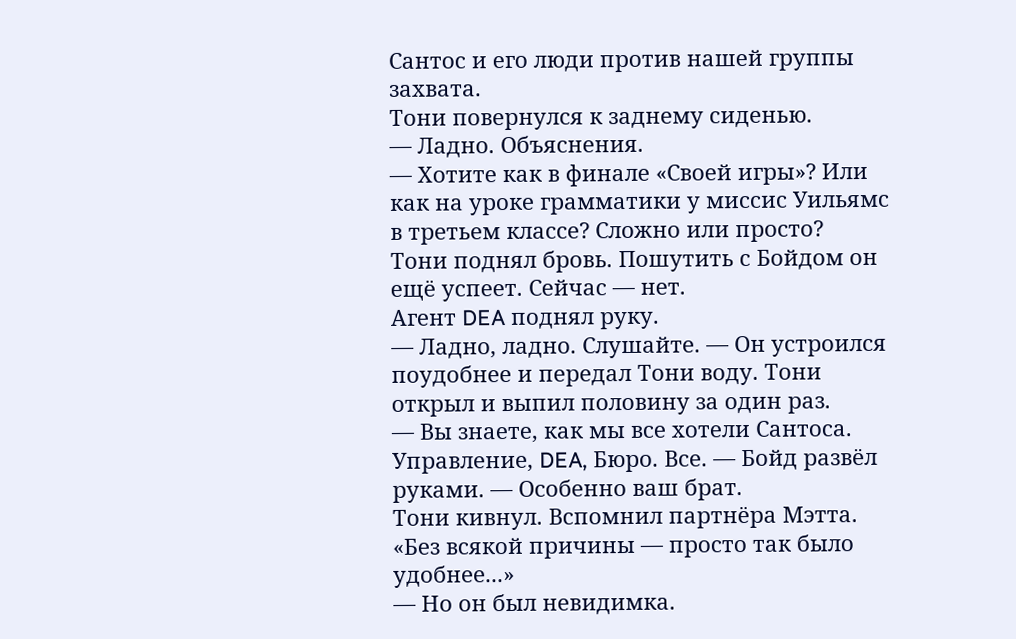Сантос и его люди против нашей группы захвата.
Тони повернулся к заднему сиденью.
— Ладно. Объяснения.
— Хотите как в финале «Своей игры»? Или как на уроке грамматики у миссис Уильямс в третьем классе? Сложно или просто?
Тони поднял бровь. Пошутить с Бойдом он ещё успеет. Сейчас — нет.
Агент DEA поднял руку.
— Ладно, ладно. Слушайте. — Он устроился поудобнее и передал Тони воду. Тони открыл и выпил половину за один раз.
— Вы знаете, как мы все хотели Сантоса. Управление, DEA, Бюро. Все. — Бойд развёл руками. — Особенно ваш брат.
Тони кивнул. Вспомнил партнёра Мэтта.
«Без всякой причины — просто так было удобнее...»
— Но он был невидимка.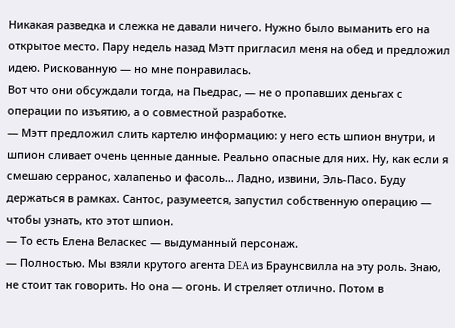Никакая разведка и слежка не давали ничего. Нужно было выманить его на открытое место. Пару недель назад Мэтт пригласил меня на обед и предложил идею. Рискованную — но мне понравилась.
Вот что они обсуждали тогда, на Пьедрас, — не о пропавших деньгах с операции по изъятию, а о совместной разработке.
— Мэтт предложил слить картелю информацию: у него есть шпион внутри, и шпион сливает очень ценные данные. Реально опасные для них. Ну, как если я смешаю серранос, халапеньо и фасоль... Ладно, извини, Эль-Пасо. Буду держаться в рамках. Сантос, разумеется, запустил собственную операцию — чтобы узнать, кто этот шпион.
— То есть Елена Веласкес — выдуманный персонаж.
— Полностью. Мы взяли крутого агента DEA из Браунсвилла на эту роль. Знаю, не стоит так говорить. Но она — огонь. И стреляет отлично. Потом в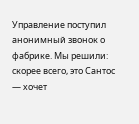Управление поступил анонимный звонок о фабрике. Мы решили: скорее всего, это Сантос — хочет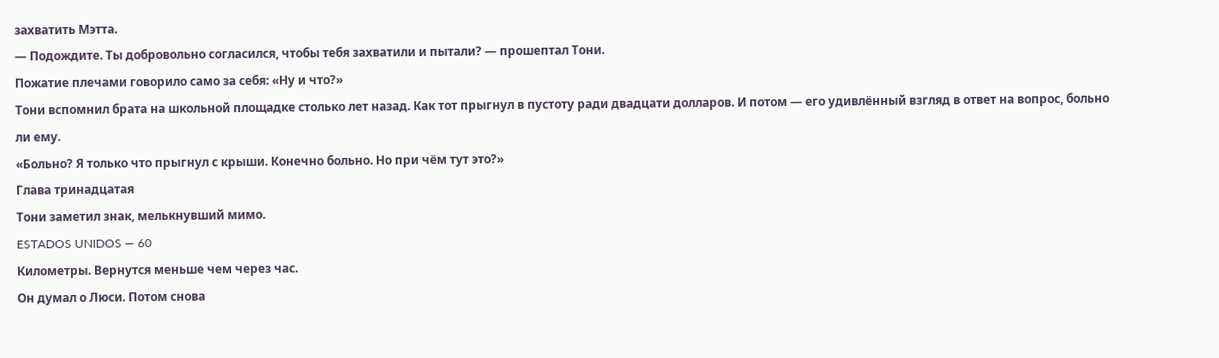захватить Мэтта.
— Подождите. Ты добровольно согласился, чтобы тебя захватили и пытали? — прошептал Тони.
Пожатие плечами говорило само за себя: «Ну и что?»
Тони вспомнил брата на школьной площадке столько лет назад. Как тот прыгнул в пустоту ради двадцати долларов. И потом — его удивлённый взгляд в ответ на вопрос, больно ли ему.
«Больно? Я только что прыгнул с крыши. Конечно больно. Но при чём тут это?»
Глава тринадцатая
Тони заметил знак, мелькнувший мимо.
ESTADOS UNIDOS — 60
Километры. Вернутся меньше чем через час.
Он думал о Люси. Потом снова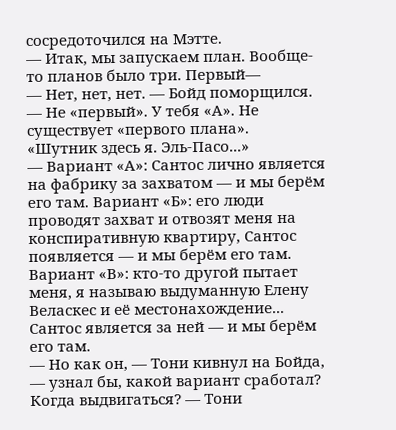сосредоточился на Мэтте.
— Итак, мы запускаем план. Вообще-то планов было три. Первый—
— Нет, нет, нет. — Бойд поморщился. — Не «первый». У тебя «А». Не существует «первого плана».
«Шутник здесь я. Эль-Пасо...»
— Вариант «А»: Сантос лично является на фабрику за захватом — и мы берём его там. Вариант «Б»: его люди проводят захват и отвозят меня на конспиративную квартиру, Сантос появляется — и мы берём его там. Вариант «В»: кто-то другой пытает меня, я называю выдуманную Елену Веласкес и её местонахождение... Сантос является за ней — и мы берём его там.
— Но как он, — Тони кивнул на Бойда, — узнал бы, какой вариант сработал? Когда выдвигаться? — Тони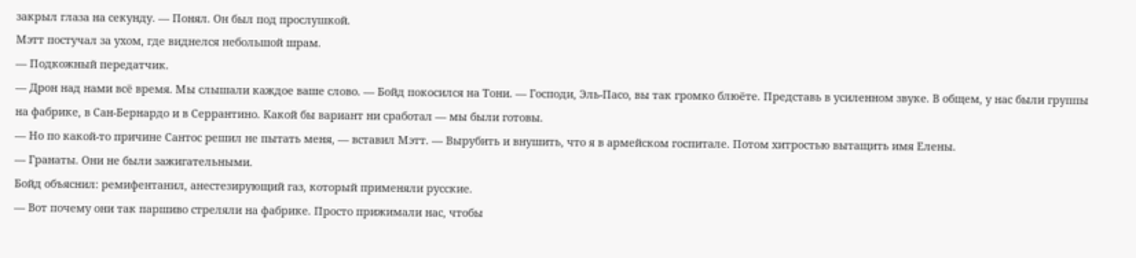закрыл глаза на секунду. — Понял. Он был под прослушкой.
Мэтт постучал за ухом, где виднелся небольшой шрам.
— Подкожный передатчик.
— Дрон над нами всё время. Мы слышали каждое ваше слово. — Бойд покосился на Тони. — Господи, Эль-Пасо, вы так громко блюёте. Представь в усиленном звуке. В общем, у нас были группы на фабрике, в Сан-Бернардо и в Серрантино. Какой бы вариант ни сработал — мы были готовы.
— Но по какой-то причине Сантос решил не пытать меня, — вставил Мэтт. — Вырубить и внушить, что я в армейском госпитале. Потом хитростью вытащить имя Елены.
— Гранаты. Они не были зажигательными.
Бойд объяснил: ремифентанил, анестезирующий газ, который применяли русские.
— Вот почему они так паршиво стреляли на фабрике. Просто прижимали нас, чтобы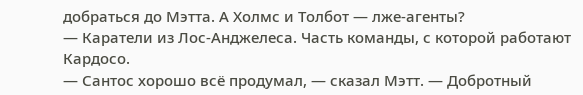добраться до Мэтта. А Холмс и Толбот — лже-агенты?
— Каратели из Лос-Анджелеса. Часть команды, с которой работают Кардосо.
— Сантос хорошо всё продумал, — сказал Мэтт. — Добротный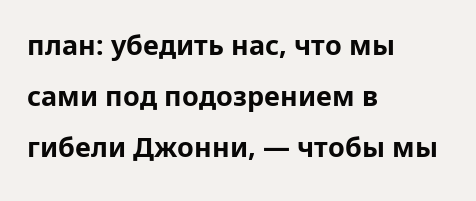план: убедить нас, что мы сами под подозрением в гибели Джонни, — чтобы мы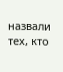назвали тех, кто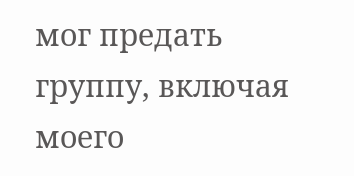мог предать группу, включая моего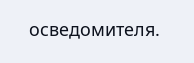осведомителя.